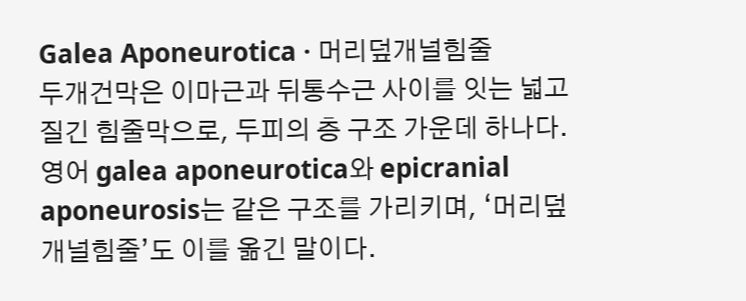Galea Aponeurotica · 머리덮개널힘줄
두개건막은 이마근과 뒤통수근 사이를 잇는 넓고 질긴 힘줄막으로, 두피의 층 구조 가운데 하나다. 영어 galea aponeurotica와 epicranial aponeurosis는 같은 구조를 가리키며, ‘머리덮개널힘줄’도 이를 옮긴 말이다.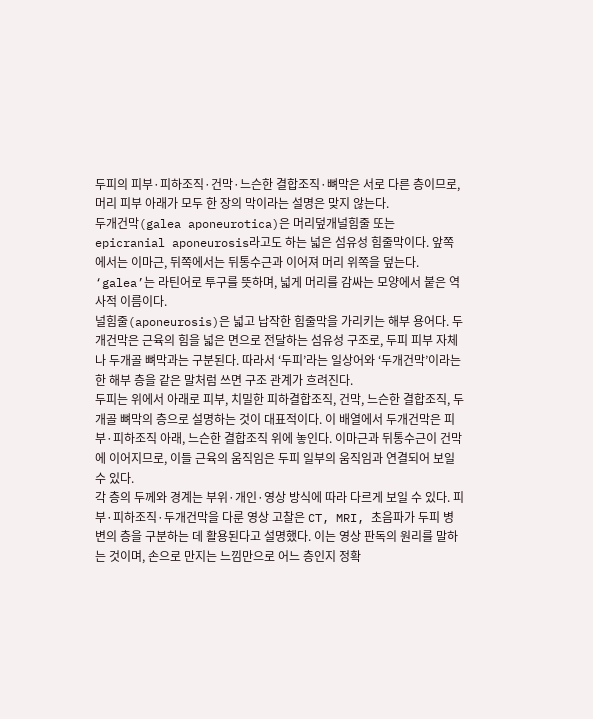두피의 피부·피하조직·건막·느슨한 결합조직·뼈막은 서로 다른 층이므로, 머리 피부 아래가 모두 한 장의 막이라는 설명은 맞지 않는다.
두개건막(galea aponeurotica)은 머리덮개널힘줄 또는 epicranial aponeurosis라고도 하는 넓은 섬유성 힘줄막이다. 앞쪽에서는 이마근, 뒤쪽에서는 뒤통수근과 이어져 머리 위쪽을 덮는다. ‘galea’는 라틴어로 투구를 뜻하며, 넓게 머리를 감싸는 모양에서 붙은 역사적 이름이다.
널힘줄(aponeurosis)은 넓고 납작한 힘줄막을 가리키는 해부 용어다. 두개건막은 근육의 힘을 넓은 면으로 전달하는 섬유성 구조로, 두피 피부 자체나 두개골 뼈막과는 구분된다. 따라서 ‘두피’라는 일상어와 ‘두개건막’이라는 한 해부 층을 같은 말처럼 쓰면 구조 관계가 흐려진다.
두피는 위에서 아래로 피부, 치밀한 피하결합조직, 건막, 느슨한 결합조직, 두개골 뼈막의 층으로 설명하는 것이 대표적이다. 이 배열에서 두개건막은 피부·피하조직 아래, 느슨한 결합조직 위에 놓인다. 이마근과 뒤통수근이 건막에 이어지므로, 이들 근육의 움직임은 두피 일부의 움직임과 연결되어 보일 수 있다.
각 층의 두께와 경계는 부위·개인·영상 방식에 따라 다르게 보일 수 있다. 피부·피하조직·두개건막을 다룬 영상 고찰은 CT, MRI, 초음파가 두피 병변의 층을 구분하는 데 활용된다고 설명했다. 이는 영상 판독의 원리를 말하는 것이며, 손으로 만지는 느낌만으로 어느 층인지 정확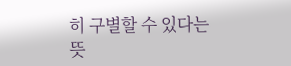히 구별할 수 있다는 뜻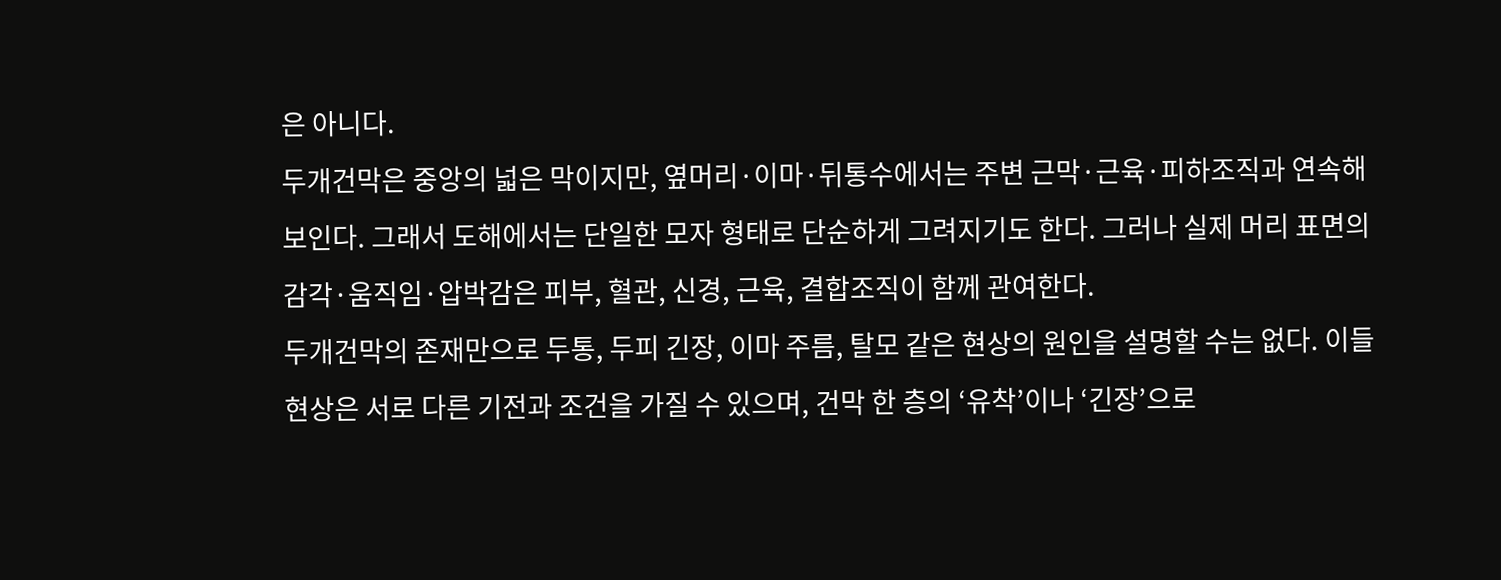은 아니다.
두개건막은 중앙의 넓은 막이지만, 옆머리·이마·뒤통수에서는 주변 근막·근육·피하조직과 연속해 보인다. 그래서 도해에서는 단일한 모자 형태로 단순하게 그려지기도 한다. 그러나 실제 머리 표면의 감각·움직임·압박감은 피부, 혈관, 신경, 근육, 결합조직이 함께 관여한다.
두개건막의 존재만으로 두통, 두피 긴장, 이마 주름, 탈모 같은 현상의 원인을 설명할 수는 없다. 이들 현상은 서로 다른 기전과 조건을 가질 수 있으며, 건막 한 층의 ‘유착’이나 ‘긴장’으로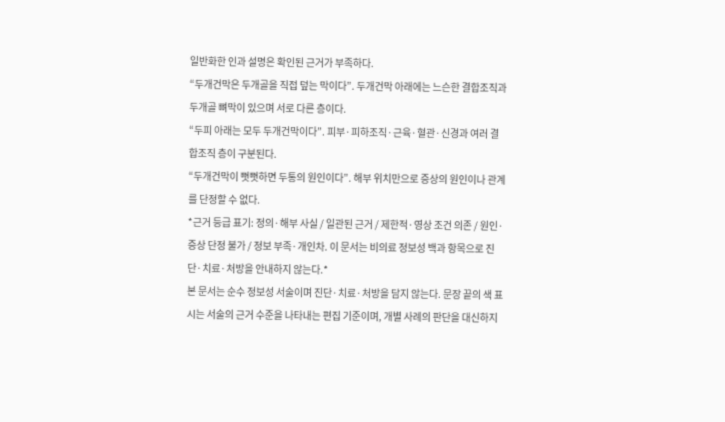일반화한 인과 설명은 확인된 근거가 부족하다.
“두개건막은 두개골을 직접 덮는 막이다”. 두개건막 아래에는 느슨한 결합조직과 두개골 뼈막이 있으며 서로 다른 층이다.
“두피 아래는 모두 두개건막이다”. 피부·피하조직·근육·혈관·신경과 여러 결합조직 층이 구분된다.
“두개건막이 뻣뻣하면 두통의 원인이다”. 해부 위치만으로 증상의 원인이나 관계를 단정할 수 없다.
*근거 등급 표기: 정의·해부 사실 / 일관된 근거 / 제한적·영상 조건 의존 / 원인·증상 단정 불가 / 정보 부족·개인차. 이 문서는 비의료 정보성 백과 항목으로 진단·치료·처방을 안내하지 않는다.*
본 문서는 순수 정보성 서술이며 진단·치료·처방을 담지 않는다. 문장 끝의 색 표시는 서술의 근거 수준을 나타내는 편집 기준이며, 개별 사례의 판단을 대신하지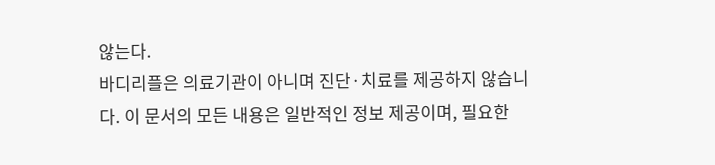않는다.
바디리플은 의료기관이 아니며 진단·치료를 제공하지 않습니다. 이 문서의 모든 내용은 일반적인 정보 제공이며, 필요한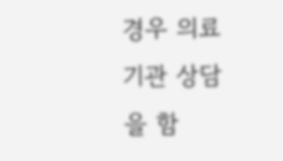경우 의료기관 상담을 함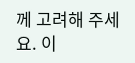께 고려해 주세요. 이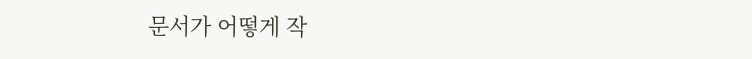문서가 어떻게 작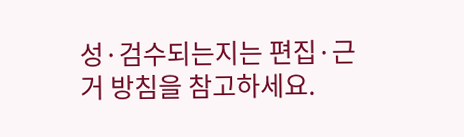성·검수되는지는 편집·근거 방침을 참고하세요.